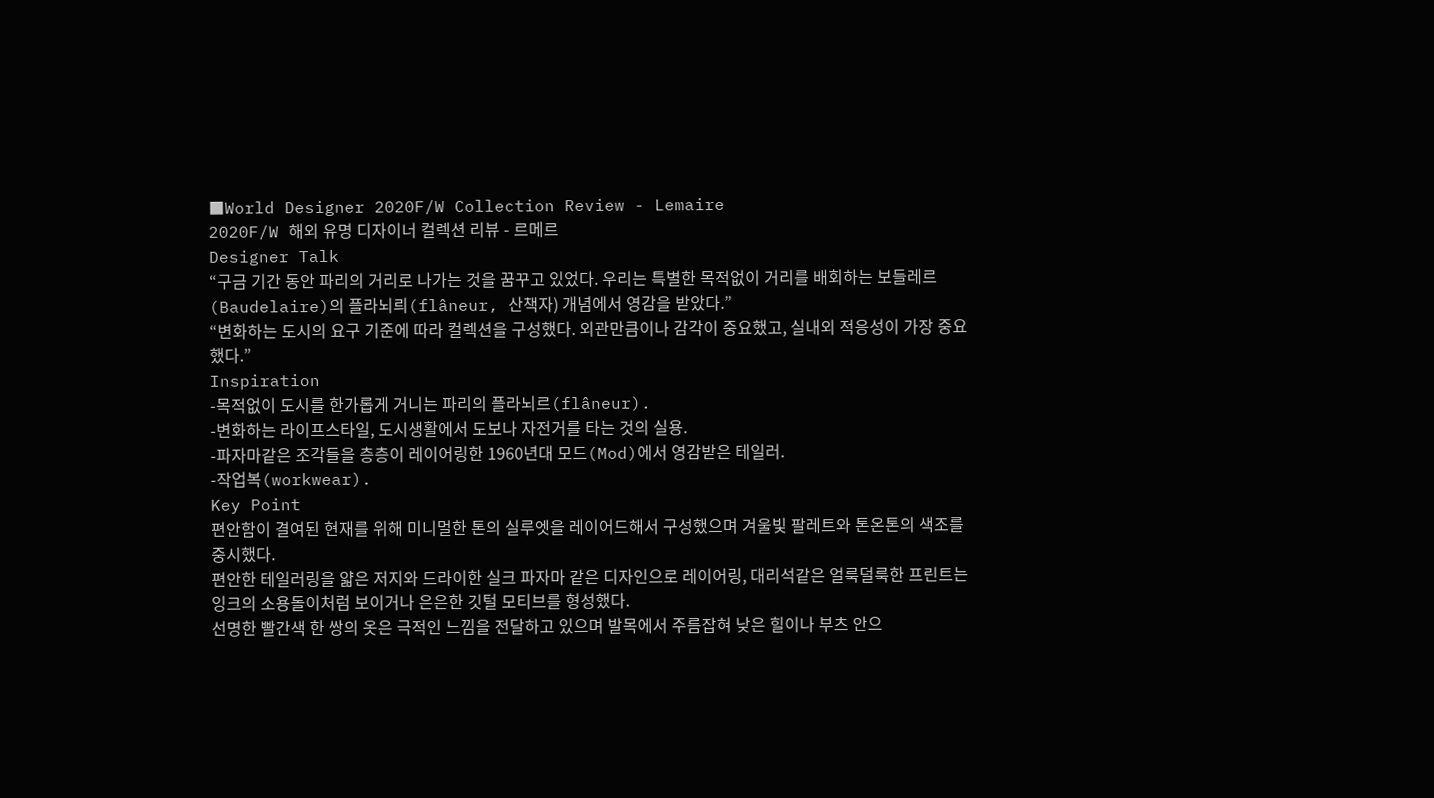■World Designer 2020F/W Collection Review - Lemaire
2020F/W 해외 유명 디자이너 컬렉션 리뷰 - 르메르
Designer Talk
“구금 기간 동안 파리의 거리로 나가는 것을 꿈꾸고 있었다. 우리는 특별한 목적없이 거리를 배회하는 보들레르(Baudelaire)의 플라뇌릐(flâneur, 산책자) 개념에서 영감을 받았다.”
“변화하는 도시의 요구 기준에 따라 컬렉션을 구성했다. 외관만큼이나 감각이 중요했고, 실내외 적응성이 가장 중요했다.”
Inspiration
-목적없이 도시를 한가롭게 거니는 파리의 플라뇌르(flâneur).
-변화하는 라이프스타일, 도시생활에서 도보나 자전거를 타는 것의 실용.
-파자마같은 조각들을 층층이 레이어링한 1960년대 모드(Mod)에서 영감받은 테일러.
-작업복(workwear).
Key Point
편안함이 결여된 현재를 위해 미니멀한 톤의 실루엣을 레이어드해서 구성했으며 겨울빛 팔레트와 톤온톤의 색조를 중시했다.
편안한 테일러링을 얇은 저지와 드라이한 실크 파자마 같은 디자인으로 레이어링, 대리석같은 얼룩덜룩한 프린트는 잉크의 소용돌이처럼 보이거나 은은한 깃털 모티브를 형성했다.
선명한 빨간색 한 쌍의 옷은 극적인 느낌을 전달하고 있으며 발목에서 주름잡혀 낮은 힐이나 부츠 안으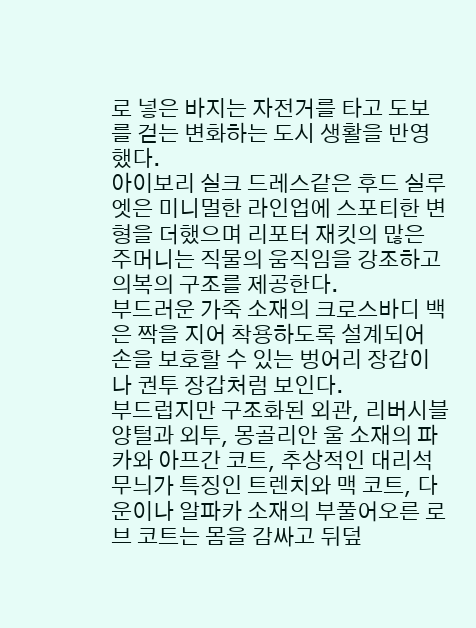로 넣은 바지는 자전거를 타고 도보를 걷는 변화하는 도시 생활을 반영했다.
아이보리 실크 드레스같은 후드 실루엣은 미니멀한 라인업에 스포티한 변형을 더했으며 리포터 재킷의 많은 주머니는 직물의 움직임을 강조하고 의복의 구조를 제공한다.
부드러운 가죽 소재의 크로스바디 백은 짝을 지어 착용하도록 설계되어 손을 보호할 수 있는 벙어리 장갑이나 권투 장갑처럼 보인다.
부드럽지만 구조화된 외관, 리버시블 양털과 외투, 몽골리안 울 소재의 파카와 아프간 코트, 추상적인 대리석 무늬가 특징인 트렌치와 맥 코트, 다운이나 알파카 소재의 부풀어오른 로브 코트는 몸을 감싸고 뒤덮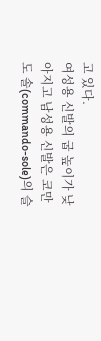고 있다.
여성용 신발의 굽 높이가 낮아지고 남성용 신발은 코만도 솔(commando-sole)의 슬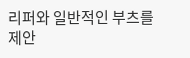리퍼와 일반적인 부츠를 제안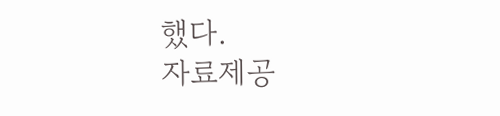했다.
자료제공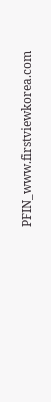PFIN_www.firstviewkorea.com